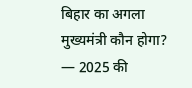बिहार का अगला मुख्यमंत्री कौन होगा? — 2025 की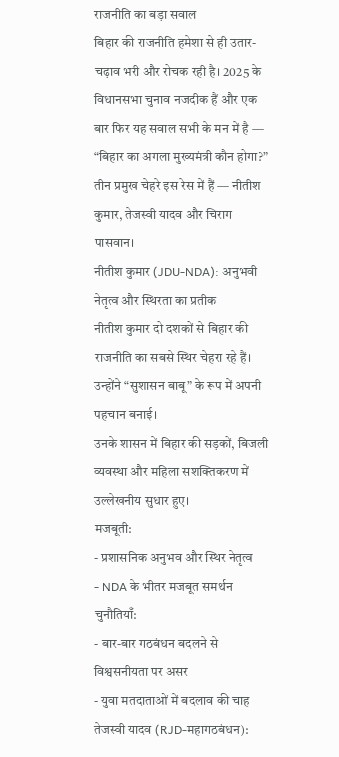राजनीति का बड़ा सवाल
बिहार की राजनीति हमेशा से ही उतार-चढ़ाव भरी और रोचक रही है। 2025 के विधानसभा चुनाव नजदीक हैं और एक बार फिर यह सवाल सभी के मन में है —
“बिहार का अगला मुख्यमंत्री कौन होगा?”
तीन प्रमुख चेहरे इस रेस में हैं — नीतीश कुमार, तेजस्वी यादव और चिराग पासवान।
नीतीश कुमार (JDU-NDA): अनुभवी नेतृत्व और स्थिरता का प्रतीक
नीतीश कुमार दो दशकों से बिहार की राजनीति का सबसे स्थिर चेहरा रहे हैं।
उन्होंने “सुशासन बाबू” के रूप में अपनी पहचान बनाई।
उनके शासन में बिहार की सड़कों, बिजली व्यवस्था और महिला सशक्तिकरण में उल्लेखनीय सुधार हुए।
मजबूती:
- प्रशासनिक अनुभव और स्थिर नेतृत्व
- NDA के भीतर मजबूत समर्थन
चुनौतियाँ:
- बार-बार गठबंधन बदलने से विश्वसनीयता पर असर
- युवा मतदाताओं में बदलाव की चाह
तेजस्वी यादव (RJD-महागठबंधन):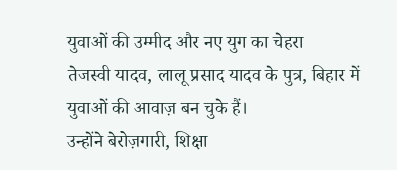युवाओं की उम्मीद और नए युग का चेहरा
तेजस्वी यादव, लालू प्रसाद यादव के पुत्र, बिहार में युवाओं की आवाज़ बन चुके हैं।
उन्होंने बेरोज़गारी, शिक्षा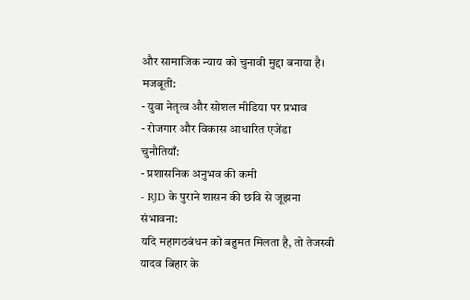और सामाजिक न्याय को चुनावी मुद्दा बनाया है।
मजबूती:
- युवा नेतृत्व और सोशल मीडिया पर प्रभाव
- रोजगार और विकास आधारित एजेंडा
चुनौतियाँ:
- प्रशासनिक अनुभव की कमी
- RJD के पुराने शासन की छवि से जूझना
संभावना:
यदि महागठबंधन को बहुमत मिलता है, तो तेजस्वी यादव बिहार के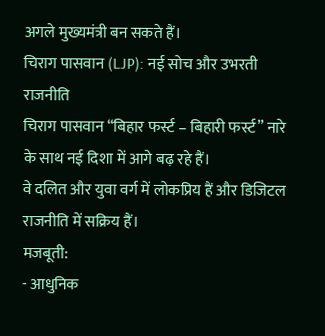अगले मुख्यमंत्री बन सकते हैं।
चिराग पासवान (LJP): नई सोच और उभरती राजनीति
चिराग पासवान “बिहार फर्स्ट – बिहारी फर्स्ट” नारे के साथ नई दिशा में आगे बढ़ रहे हैं।
वे दलित और युवा वर्ग में लोकप्रिय हैं और डिजिटल राजनीति में सक्रिय हैं।
मजबूती:
- आधुनिक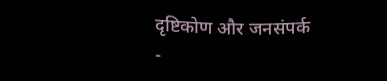दृष्टिकोण और जनसंपर्क
-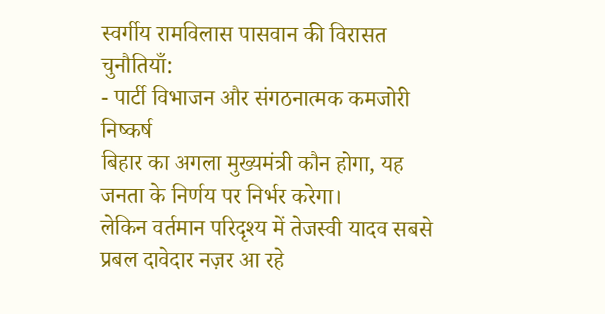स्वर्गीय रामविलास पासवान की विरासत
चुनौतियाँ:
- पार्टी विभाजन और संगठनात्मक कमजोरी
निष्कर्ष
बिहार का अगला मुख्यमंत्री कौन होगा, यह जनता के निर्णय पर निर्भर करेगा।
लेकिन वर्तमान परिदृश्य में तेजस्वी यादव सबसे प्रबल दावेदार नज़र आ रहे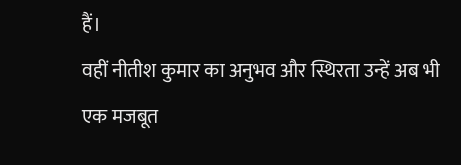हैं।
वहीं नीतीश कुमार का अनुभव और स्थिरता उन्हें अब भी एक मजबूत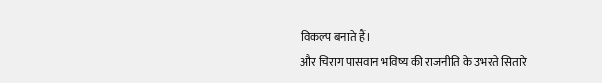विकल्प बनाते हैं।
और चिराग पासवान भविष्य की राजनीति के उभरते सितारे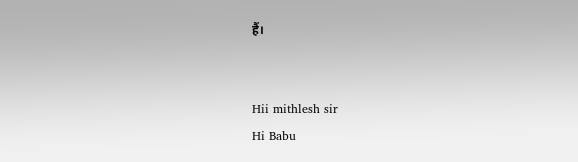हैं।


Hii mithlesh sir
Hi Babu